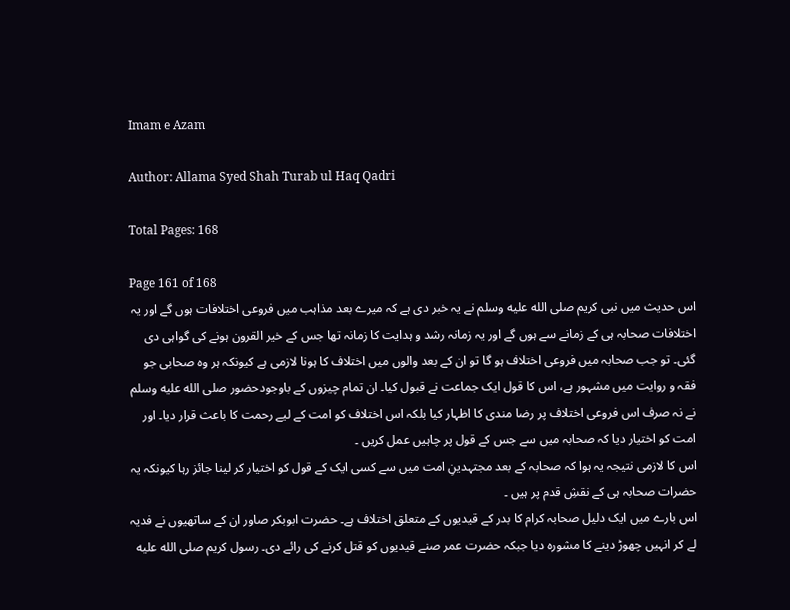Imam e Azam

Author: Allama Syed Shah Turab ul Haq Qadri

Total Pages: 168

Page 161 of 168
اس حدیث میں نبی کریم صلى الله عليه وسلم نے یہ خبر دی ہے کہ میرے بعد مذاہب میں فروعی اختلافات ہوں گے اور یہ اختلافات صحابہ ہی کے زمانے سے ہوں گے اور یہ زمانہ رشد و ہدایت کا زمانہ تھا جس کے خیر القرون ہونے کی گواہی دی گئی۔ تو جب صحابہ میں فروعی اختلاف ہو گا تو ان کے بعد والوں میں اختلاف کا ہونا لازمی ہے کیونکہ ہر وہ صحابی جو فقہ و روایت میں مشہور ہے، اس کا قول ایک جماعت نے قبول کیا۔ ان تمام چیزوں کے باوجودحضور صلى الله عليه وسلم نے نہ صرف اس فروعی اختلاف پر رضا مندی کا اظہار کیا بلکہ اس اختلاف کو امت کے لیے رحمت کا باعث قرار دیا۔ اور امت کو اختیار دیا کہ صحابہ میں سے جس کے قول پر چاہیں عمل کریں ۔
اس کا لازمی نتیجہ یہ ہوا کہ صحابہ کے بعد مجتہدینِ امت میں سے کسی ایک کے قول کو اختیار کر لینا جائز رہا کیونکہ یہ حضرات صحابہ ہی کے نقشِ قدم پر ہیں ۔
اس بارے میں ایک دلیل صحابہ کرام کا بدر کے قیدیوں کے متعلق اختلاف ہے۔ حضرت ابوبکر صاور ان کے ساتھیوں نے فدیہ لے کر انہیں چھوڑ دینے کا مشورہ دیا جبکہ حضرت عمر صنے قیدیوں کو قتل کرنے کی رائے دی۔ رسول کریم صلى الله عليه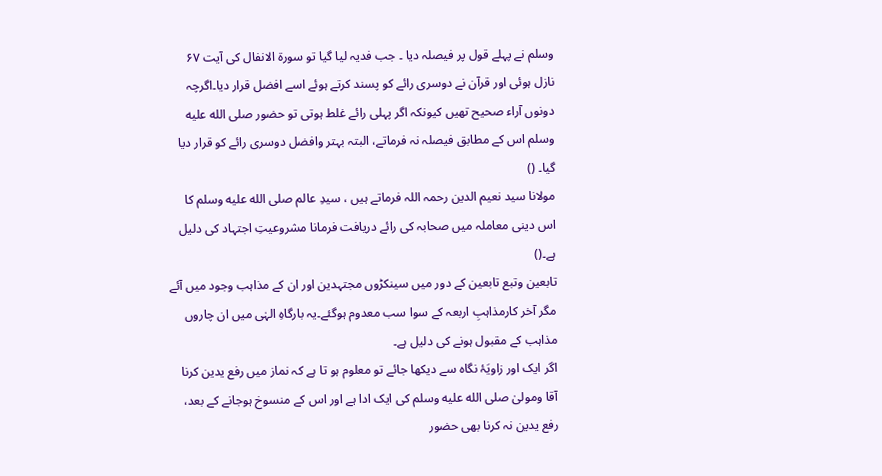وسلم نے پہلے قول پر فیصلہ دیا ۔ جب فدیہ لیا گیا تو سورۃ الانفال کی آیت ۶۷ نازل ہوئی اور قرآن نے دوسری رائے کو پسند کرتے ہوئے اسے افضل قرار دیا۔اگرچہ دونوں آراء صحیح تھیں کیونکہ اگر پہلی رائے غلط ہوتی تو حضور صلى الله عليه وسلم اس کے مطابق فیصلہ نہ فرماتے، البتہ بہتر وافضل دوسری رائے کو قرار دیا گیا۔ ()
مولانا سید نعیم الدین رحمہ اللہ فرماتے ہیں ، سیدِ عالم صلى الله عليه وسلم کا اس دینی معاملہ میں صحابہ کی رائے دریافت فرمانا مشروعیتِ اجتہاد کی دلیل ہے۔()
تابعین وتبع تابعین کے دور میں سینکڑوں مجتہدین اور ان کے مذاہب وجود میں آئے مگر آخر کارمذاہبِ اربعہ کے سوا سب معدوم ہوگئے۔یہ بارگاہِ الہٰی میں ان چاروں مذاہب کے مقبول ہونے کی دلیل ہے۔
اگر ایک اور زاویَۂ نگاہ سے دیکھا جائے تو معلوم ہو تا ہے کہ نماز میں رفع یدین کرنا آقا ومولیٰ صلى الله عليه وسلم کی ایک ادا ہے اور اس کے منسوخ ہوجانے کے بعد، رفع یدین نہ کرنا بھی حضور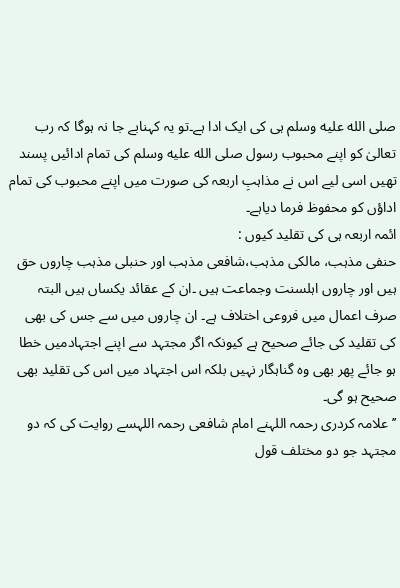صلى الله عليه وسلم ہی کی ایک ادا ہے۔تو یہ کہنابے جا نہ ہوگا کہ رب تعالیٰ کو اپنے محبوب رسول صلى الله عليه وسلم کی تمام ادائیں پسند تھیں اسی لیے اس نے مذاہبِ اربعہ کی صورت میں اپنے محبوب کی تمام اداؤں کو محفوظ فرما دیاہے۔
ائمہ اربعہ ہی کی تقلید کیوں :
حنفی مذہب، مالکی مذہب،شافعی مذہب اور حنبلی مذہب چاروں حق ہیں اور چاروں اہلسنت وجماعت ہیں ۔ان کے عقائد یکساں ہیں البتہ صرف اعمال میں فروعی اختلاف ہے۔ ان چاروں میں سے جس کی بھی کی تقلید کی جائے صحیح ہے کیونکہ اگر مجتہد سے اپنے اجتہادمیں خطا ہو جائے پھر بھی وہ گناہگار نہیں بلکہ اس اجتہاد میں اس کی تقلید بھی صحیح ہو گی۔
’’علامہ کردری رحمہ اللہنے امام شافعی رحمہ اللہسے روایت کی کہ دو مجتہد جو دو مختلف قول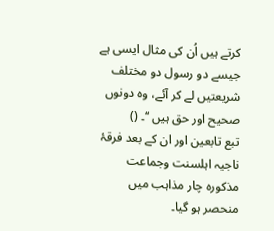کرتے ہیں اُن کی مثال ایسی ہے جیسے دو رسول دو مختلف شریعتیں لے کر آئے، وہ دونوں صحیح اور حق ہیں ‘‘۔ ()
تبع تابعین اور ان کے بعد فرقۂ ناجیہ اہلسنت وجماعت مذکورہ چار مذاہب میں منحصر ہو گیا۔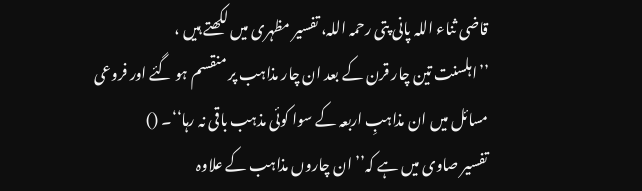قاضی ثناء اللہ پانی پتی رحمہ اللہ، تفسیر مظہری میں لکھتے ہیں ،
’’اہلسنت تین چار قرن کے بعد ان چار مذاہب پر منقسم ہو گئے اور فروعی مسائل میں ان مذاہبِ اربعہ کے سوا کوئی مذہب باقی نہ رہا‘‘۔ ()
تفسیر صاوی میں ہے کہ’’ ان چاروں مذاہب کے علاوہ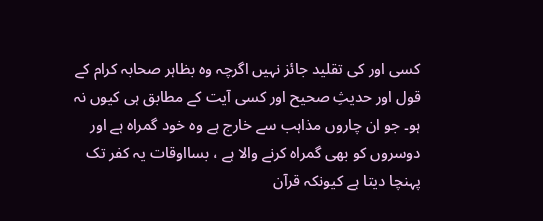کسی اور کی تقلید جائز نہیں اگرچہ وہ بظاہر صحابہ کرام کے قول اور حدیثِ صحیح اور کسی آیت کے مطابق ہی کیوں نہ ہو۔ جو ان چاروں مذاہب سے خارج ہے وہ خود گمراہ ہے اور دوسروں کو بھی گمراہ کرنے والا ہے ، بسااوقات یہ کفر تک پہنچا دیتا ہے کیونکہ قرآن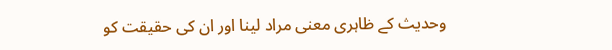وحدیث کے ظاہری معنی مراد لینا اور ان کی حقیقت کو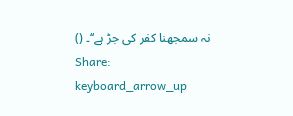نہ سمجھنا کفر کی جڑ ہے‘‘۔ ()
Share:
keyboard_arrow_up